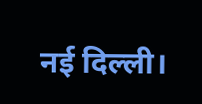नई दिल्ली।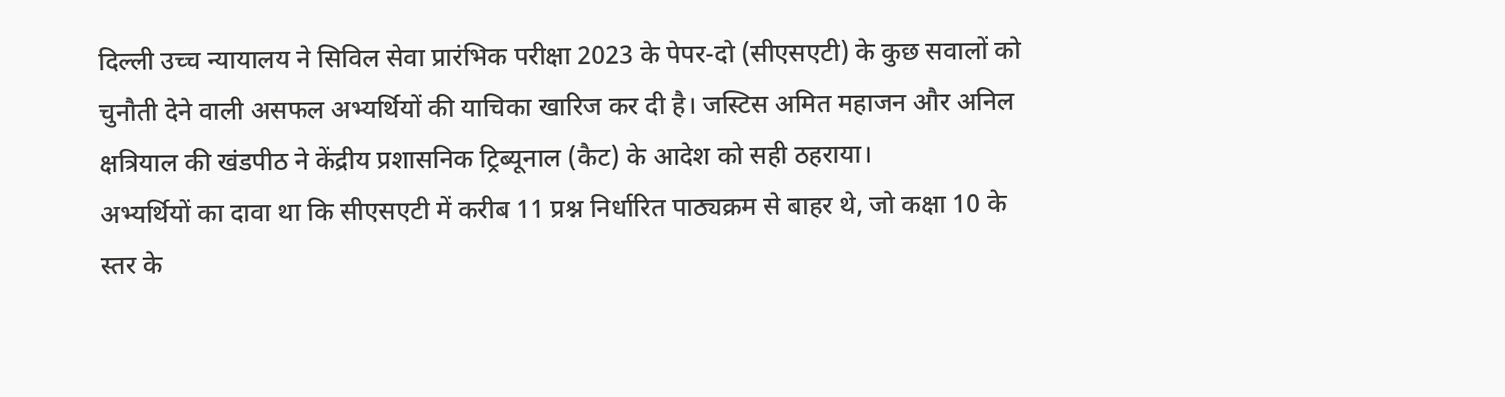दिल्ली उच्च न्यायालय ने सिविल सेवा प्रारंभिक परीक्षा 2023 के पेपर-दो (सीएसएटी) के कुछ सवालों को चुनौती देने वाली असफल अभ्यर्थियों की याचिका खारिज कर दी है। जस्टिस अमित महाजन और अनिल क्षत्रियाल की खंडपीठ ने केंद्रीय प्रशासनिक ट्रिब्यूनाल (कैट) के आदेश को सही ठहराया।
अभ्यर्थियों का दावा था कि सीएसएटी में करीब 11 प्रश्न निर्धारित पाठ्यक्रम से बाहर थे, जो कक्षा 10 के स्तर के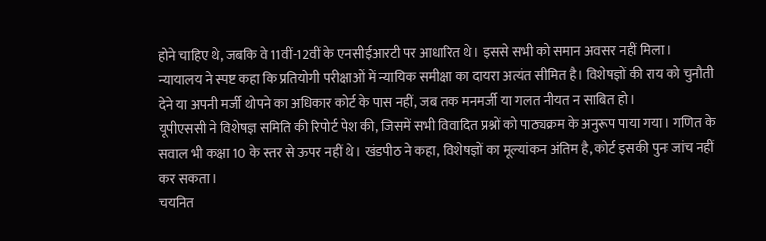होने चाहिए थे, जबकि वे 11वीं-12वीं के एनसीईआरटी पर आधारित थे। इससे सभी को समान अवसर नहीं मिला।
न्यायालय ने स्पष्ट कहा कि प्रतियोगी परीक्षाओं में न्यायिक समीक्षा का दायरा अत्यंत सीमित है। विशेषज्ञों की राय को चुनौती देने या अपनी मर्जी थोपने का अधिकार कोर्ट के पास नहीं, जब तक मनमर्जी या गलत नीयत न साबित हो।
यूपीएससी ने विशेषज्ञ समिति की रिपोर्ट पेश की, जिसमें सभी विवादित प्रश्नों को पाठ्यक्रम के अनुरूप पाया गया। गणित के सवाल भी कक्षा 10 के स्तर से ऊपर नहीं थे। खंडपीठ ने कहा, विशेषज्ञों का मूल्यांकन अंतिम है, कोर्ट इसकी पुनः जांच नहीं कर सकता।
चयनित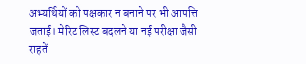अभ्यर्थियों को पक्षकार न बनाने पर भी आपत्ति जताई। मेरिट लिस्ट बदलने या नई परीक्षा जैसी राहतें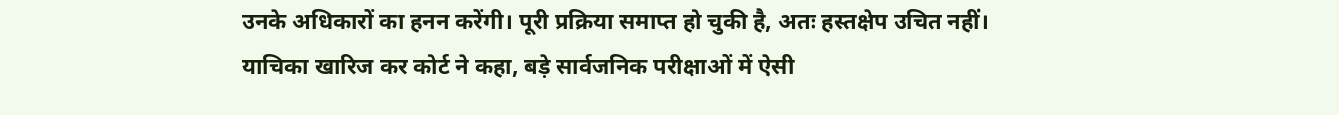उनके अधिकारों का हनन करेंगी। पूरी प्रक्रिया समाप्त हो चुकी है, अतः हस्तक्षेप उचित नहीं।
याचिका खारिज कर कोर्ट ने कहा, बड़े सार्वजनिक परीक्षाओं में ऐसी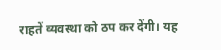राहतें व्यवस्था को ठप कर देंगी। यह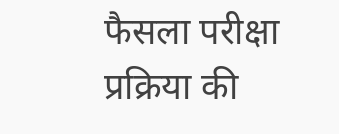फैसला परीक्षा प्रक्रिया की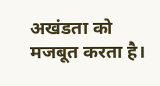अखंडता को मजबूत करता है।